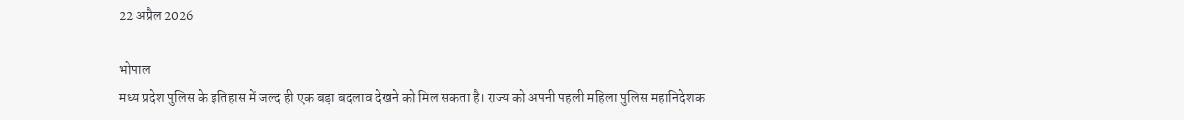22 अप्रैल 2026

भोपाल
मध्य प्रदेश पुलिस के इतिहास में जल्द ही एक बड़ा बदलाव देखने को मिल सकता है। राज्य को अपनी पहली महिला पुलिस महानिदेशक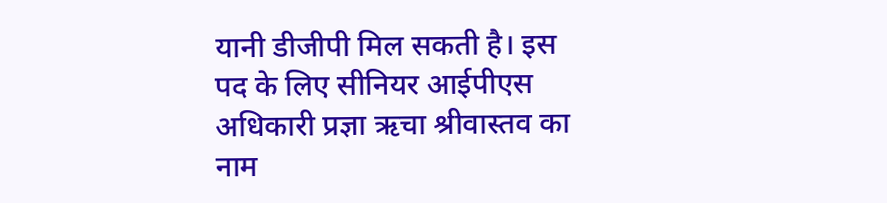यानी डीजीपी मिल सकती है। इस पद के लिए सीनियर आईपीएस अधिकारी प्रज्ञा ऋचा श्रीवास्तव का नाम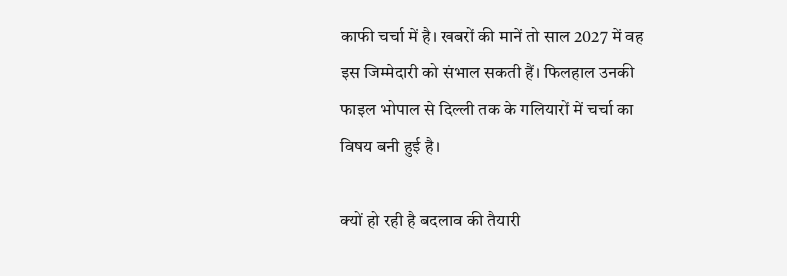काफी चर्चा में है। खबरों की मानें तो साल 2027 में वह इस जिम्मेदारी को संभाल सकती हैं। फिलहाल उनकी फाइल भोपाल से दिल्ली तक के गलियारों में चर्चा का विषय बनी हुई है।

क्यों हो रही है बदलाव की तैयारी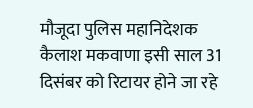मौजूदा पुलिस महानिदेशक कैलाश मकवाणा इसी साल 31 दिसंबर को रिटायर होने जा रहे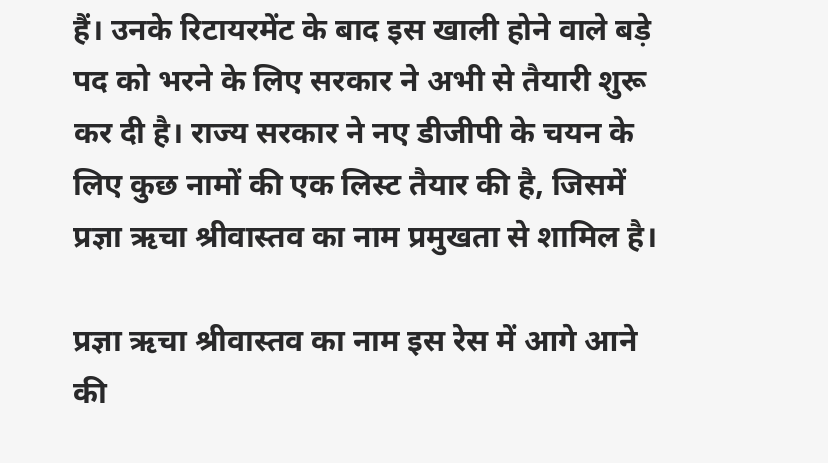हैं। उनके रिटायरमेंट के बाद इस खाली होने वाले बड़े पद को भरने के लिए सरकार ने अभी से तैयारी शुरू कर दी है। राज्य सरकार ने नए डीजीपी के चयन के लिए कुछ नामों की एक लिस्ट तैयार की है, जिसमें प्रज्ञा ऋचा श्रीवास्तव का नाम प्रमुखता से शामिल है।

प्रज्ञा ऋचा श्रीवास्तव का नाम इस रेस में आगे आने की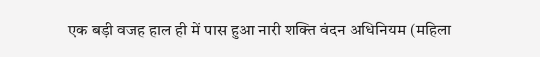एक बड़ी वजह हाल ही में पास हुआ नारी शक्ति वंदन अधिनियम (महिला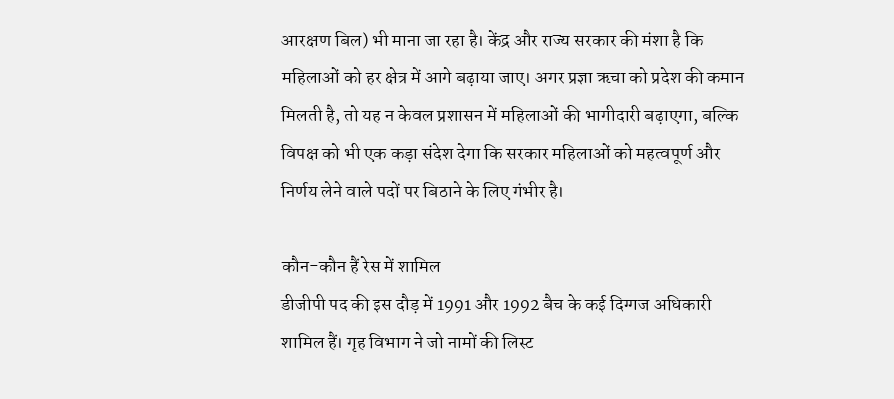आरक्षण बिल) भी माना जा रहा है। केंद्र और राज्य सरकार की मंशा है कि महिलाओं को हर क्षेत्र में आगे बढ़ाया जाए। अगर प्रज्ञा ऋचा को प्रदेश की कमान मिलती है, तो यह न केवल प्रशासन में महिलाओं की भागीदारी बढ़ाएगा, बल्कि विपक्ष को भी एक कड़ा संदेश देगा कि सरकार महिलाओं को महत्वपूर्ण और निर्णय लेने वाले पदों पर बिठाने के लिए गंभीर है।

कौन-कौन हैं रेस में शामिल
डीजीपी पद की इस दौड़ में 1991 और 1992 बैच के कई दिग्गज अधिकारी शामिल हैं। गृह विभाग ने जो नामों की लिस्ट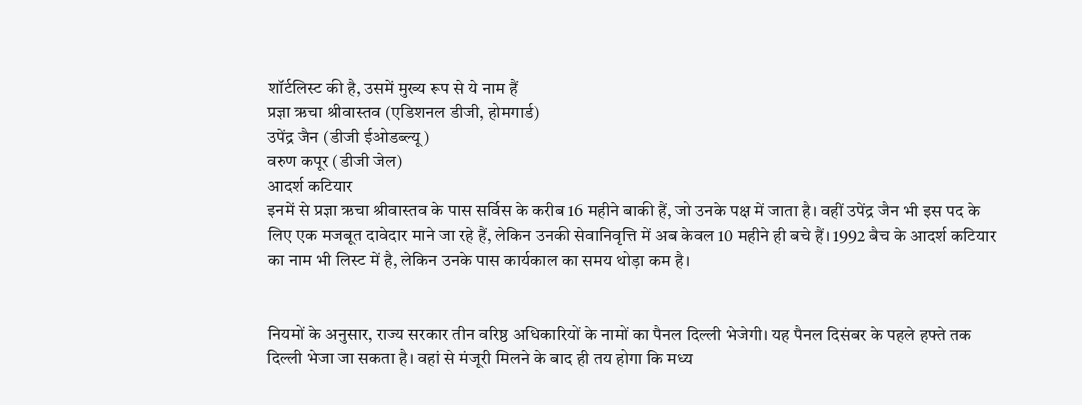शॉर्टलिस्ट की है, उसमें मुख्य रूप से ये नाम हैं
प्रज्ञा ऋचा श्रीवास्तव (एडिशनल डीजी, होमगार्ड)
उपेंद्र जैन (डीजी ईओडब्ल्यू)
वरुण कपूर (डीजी जेल)
आदर्श कटियार
इनमें से प्रज्ञा ऋचा श्रीवास्तव के पास सर्विस के करीब 16 महीने बाकी हैं, जो उनके पक्ष में जाता है। वहीं उपेंद्र जैन भी इस पद के लिए एक मजबूत दावेदार माने जा रहे हैं, लेकिन उनकी सेवानिवृत्ति में अब केवल 10 महीने ही बचे हैं। 1992 बैच के आदर्श कटियार का नाम भी लिस्ट में है, लेकिन उनके पास कार्यकाल का समय थोड़ा कम है।


नियमों के अनुसार, राज्य सरकार तीन वरिष्ठ अधिकारियों के नामों का पैनल दिल्ली भेजेगी। यह पैनल दिसंबर के पहले हफ्ते तक दिल्ली भेजा जा सकता है। वहां से मंजूरी मिलने के बाद ही तय होगा कि मध्य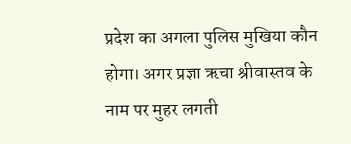प्रदेश का अगला पुलिस मुखिया कौन होगा। अगर प्रज्ञा ऋचा श्रीवास्तव के नाम पर मुहर लगती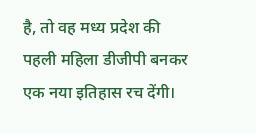है, तो वह मध्य प्रदेश की पहली महिला डीजीपी बनकर एक नया इतिहास रच देंगी।